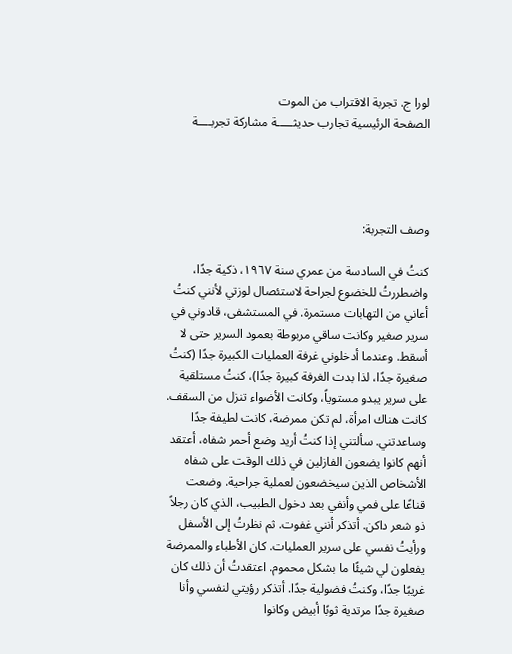لورا ج. تجربة الاقتراب من الموت
الصفحة الرئيسية تجارب حديثـــــة مشاركة تجربــــة




وصف التجربة:

كنتُ في السادسة من عمري سنة ١٩٦٧، ذكية جدًا، واضطررتُ للخضوع لجراحة لاستئصال لوزتي لأنني كنتُ أعاني من التهابات مستمرة. في المستشفى، قادوني في سرير صغير وكانت ساقي مربوطة بعمود السرير حتى لا أسقط. وعندما أدخلوني غرفة العمليات الكبيرة جدًا (كنتُ صغيرة جدًا، لذا بدت الغرفة كبيرة جدًا)، كنتُ مستلقية على سرير يبدو مستوياً، وكانت الأضواء تنزل من السقف. كانت هناك امرأة، لم تكن ممرضة، كانت لطيفة جدًا وساعدتني. سألتني إذا كنتُ أريد وضع أحمر شفاه، أعتقد أنهم كانوا يضعون الفازلين في ذلك الوقت على شفاه الأشخاص الذين سيخضعون لعملية جراحية. وضعت قناعًا على فمي وأنفي بعد دخول الطبيب، الذي كان رجلاً ذو شعر داكن. أتذكر أنني غفوت. ثم نظرتُ إلى الأسفل ورأيتُ نفسي على سرير العمليات. كان الأطباء والممرضة يفعلون لي شيئًا ما بشكل محموم. اعتقدتُ أن ذلك كان غريبًا جدًا، وكنتُ فضولية جدًا. أتذكر رؤيتي لنفسي وأنا صغيرة جدًا مرتدية ثوبًا أبيض وكانوا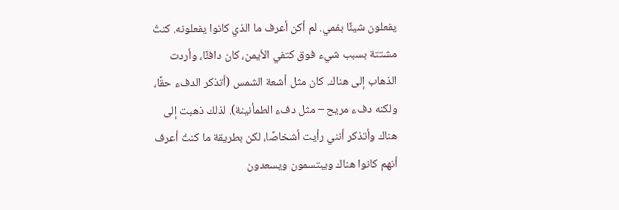يفعلون شيئًا بفمي. لم أكن أعرف ما الذي كانوا يفعلونه. كنتُ مشتتة بسبب شيء فوق كتفي الأيمن، كان دافئًا، وأردت الذهاب إلى هناك. كان مثل أشعة الشمس (أتذكر الدفء حقًا، ولكنه دفء مريح – مثل دفء الطمأنينة). لذلك ذهبت إلى هناك وأتذكر أنني رأيت أشخاصًا، لكن بطريقة ما كنتُ أعرف أنهم كانوا هناك ويبتسمون ويسعدون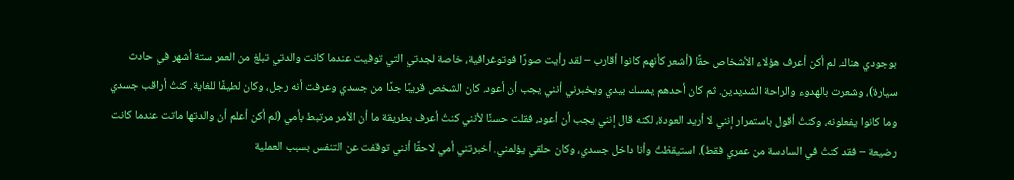بوجودي هناك. لم أكن أعرف هؤلاء الأشخاص حقًا (أشعر كأنهم كانوا أقارب – لقد رأيت صورًا فوتوغرافية، خاصة لجدتي التي توفيت عندما كانت والدتي تبلغ من العمر ستة أشهر في حادث سيارة)، وشعرت بالهدوء والراحة الشديدين. ثم كان أحدهم يمسك بيدي ويخبرني أنني يجب أن أعود. كان الشخص قريبًا جدًا من جسدي وعرفت أنه رجل، وكان لطيفًا للغاية. كنتُ أراقب جسدي وما كانوا يفعلونه، وكنتُ أقول باستمرار إنني لا أريد العودة، لكنه قال إنني يجب أن أعود، فقلت حسنًا لأنني كنتُ أعرف بطريقة ما أن الأمر مرتبط بأمي (لم أكن أعلم أن والدتها ماتت عندما كانت رضيعة – فقد كنتُ في السادسة من عمري فقط). استيقظتُ وأنا داخل جسدي، وكان حلقي يؤلمني. أخبرتني أمي لاحقًا أنني توقفت عن التنفس بسبب العملية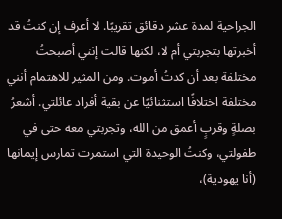الجراحية لمدة عشر دقائق تقريبًا. لا أعرف إن كنتُ قد أخبرتها بتجربتي أم لا، لكنها قالت إنني أصبحتُ مختلفة بعد أن كدتُ أموت. ومن المثير للاهتمام أنني مختلفة اختلافًا استثنائيًا عن بقية أفراد عائلتي. أشعرُ بصلةٍ وقربٍ أعمق من الله، وتجربتي معه حتى في طفولتي، وكنتُ الوحيدة التي استمرت تمارس إيمانها (أنا يهودية)،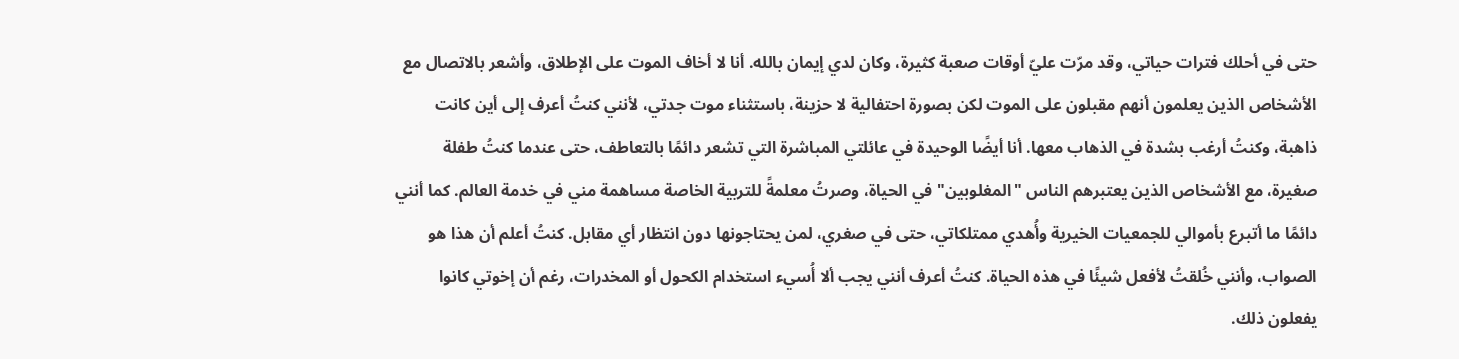حتى في أحلك فترات حياتي، وقد مرّت عليّ أوقات صعبة كثيرة، وكان لدي إيمان بالله. أنا لا أخاف الموت على الإطلاق، وأشعر بالاتصال مع الأشخاص الذين يعلمون أنهم مقبلون على الموت لكن بصورة احتفالية لا حزينة، باستثناء موت جدتي، لأنني كنتُ أعرف إلى أين كانت ذاهبة، وكنتُ أرغب بشدة في الذهاب معها. أنا أيضًا الوحيدة في عائلتي المباشرة التي تشعر دائمًا بالتعاطف، حتى عندما كنتُ طفلة صغيرة، مع الأشخاص الذين يعتبرهم الناس "المغلوبين" في الحياة، وصرتُ معلمةً للتربية الخاصة مساهمة مني في خدمة العالم. كما أنني دائمًا ما أتبرع بأموالي للجمعيات الخيرية وأُهدي ممتلكاتي، حتى في صغري، لمن يحتاجونها دون انتظار أي مقابل. كنتُ أعلم أن هذا هو الصواب، وأنني خُلقتُ لأفعل شيئًا في هذه الحياة. كنتُ أعرف أنني يجب ألا أُسيء استخدام الكحول أو المخدرات، رغم أن إخوتي كانوا يفعلون ذلك.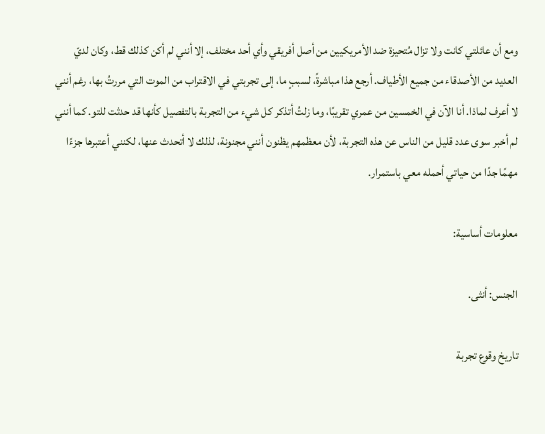ومع أن عائلتي كانت ولا تزال مُتحيزة ضد الأمريكيين من أصل أفريقي وأي أحد مختلف، إلا أنني لم أكن كذلك قط، وكان لديّ العديد من الأصدقاء من جميع الأطياف. أرجع هذا مباشرةً، لسببٍ ما، إلى تجربتي في الاقتراب من الموت التي مررتُ بها، رغم أنني لا أعرف لماذا. أنا الآن في الخمسين من عمري تقريبًا، وما زلتُ أتذكر كل شيء من التجربة بالتفصيل كأنها قد حدثت للتو. كما أنني لم أخبر سوى عدد قليل من الناس عن هذه التجربة، لأن معظمهم يظنون أنني مجنونة، لذلك لا أتحدث عنها، لكنني أعتبرها جزءًا مهمًا جدًا من حياتي أحمله معي باستمرار.

معلومات أساسية:

الجنس: أنثى.

تاريخ وقوع تجربة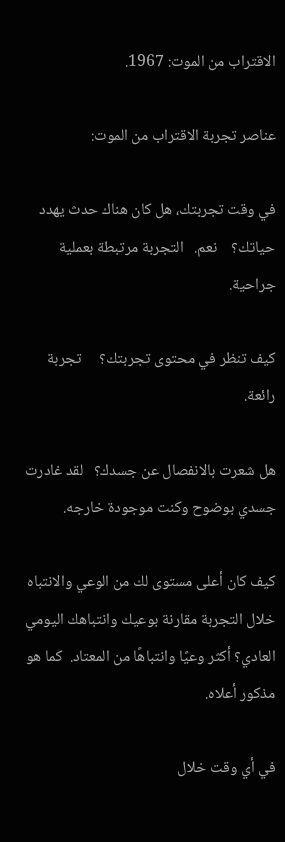الاقتراب من الموت: 1967.

عناصر تجربة الاقتراب من الموت:

في وقت تجربتك، هل كان هناك حدث يهدد حياتك؟    نعم.   التجربة مرتبطة بعملية جراحية.

كيف تنظر في محتوى تجربتك؟     تجربة رائعة.

هل شعرت بالانفصال عن جسدك؟   لقد غادرت جسدي بوضوح وكنت موجودة خارجه.

كيف كان أعلى مستوى لك من الوعي والانتباه خلال التجربة مقارنة بوعيك وانتباهك اليومي العادي؟ أكثر وعيًا وانتباهًا من المعتاد.  كما هو مذكور أعلاه.

في أي وقت خلال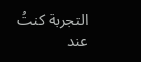التجربة كنتُ عند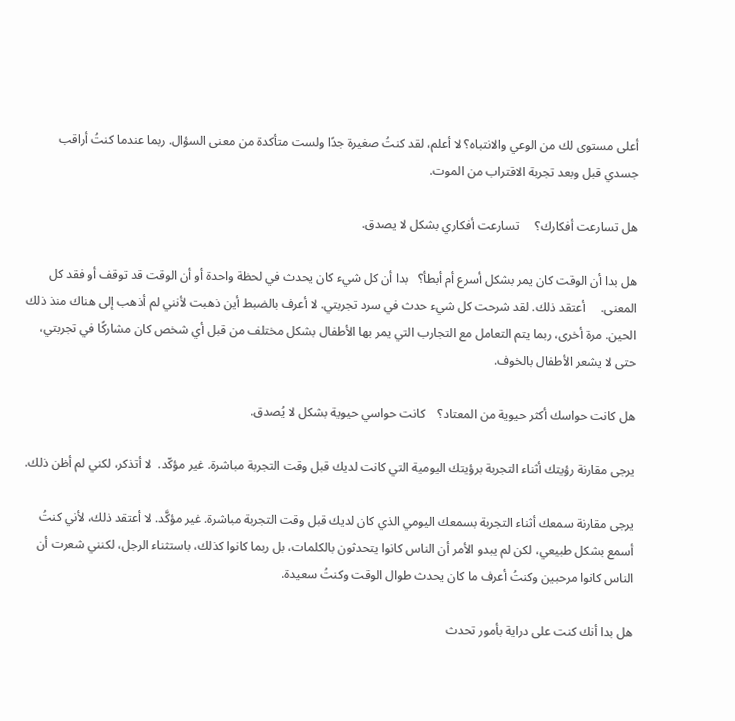أعلى مستوى لك من الوعي والانتباه؟ لا أعلم، لقد كنتُ صغيرة جدًا ولست متأكدة من معنى السؤال. ربما عندما كنتُ أراقب جسدي قبل وبعد تجربة الاقتراب من الموت.

هل تسارعت أفكارك؟     تسارعت أفكاري بشكل لا يصدق.

هل بدا أن الوقت كان يمر بشكل أسرع أم أبطأ؟   بدا أن كل شيء كان يحدث في لحظة واحدة أو أن الوقت قد توقف أو فقد كل المعنى.     أعتقد ذلك. لقد شرحت كل شيء حدث في سرد تجربتي. لا أعرف بالضبط أين ذهبت لأنني لم أذهب إلى هناك منذ ذلك الحين. مرة أخرى، ربما يتم التعامل مع التجارب التي يمر بها الأطفال بشكل مختلف من قبل أي شخص كان مشاركًا في تجربتي، حتى لا يشعر الأطفال بالخوف.

هل كانت حواسك أكثر حيوية من المعتاد؟    كانت حواسي حيوية بشكل لا يُصدق.

يرجى مقارنة رؤيتك أثناء التجربة برؤيتك اليومية التي كانت لديك قبل وقت التجربة مباشرة. غير مؤكّد.  لا أتذكر، لكني لم أظن ذلك.

يرجى مقارنة سمعك أثناء التجربة بسمعك اليومي الذي كان لديك قبل وقت التجربة مباشرة. غير مؤكَّد. لا أعتقد ذلك، لأني كنتُ أسمع بشكل طبيعي، لكن لم يبدو الأمر أن الناس كانوا يتحدثون بالكلمات، بل ربما كانوا كذلك، باستثناء الرجل، لكنني شعرت أن الناس كانوا مرحبين وكنتُ أعرف ما كان يحدث طوال الوقت وكنتُ سعيدة.

هل بدا أنك كنت على دراية بأمور تحدث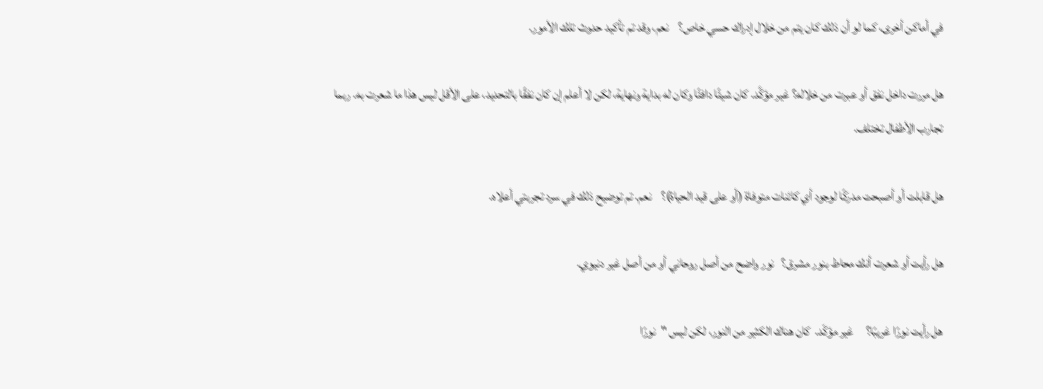في أماكن أخرى، كما لو أن ذلك كان يتم من خلال إدراك حسي خاص؟    نعم، وقد تم تأكيد حدوث تلك الأمور.

هل مررت داخل نفق أو عبرت من خلاله؟ غير مؤكَّد. كان شيئًا دافئًا وكان له بداية ونهاية، لكن لا أعلم إن كان نفقًا بالتحديد، على الأقل ليس هذا ما شعرت به. ربما تجارب الأطفال تختلف.

هل قابلت أو أصبحت مدركًا لوجود أي كائنات متوفاة (أو على قيد الحياة)؟    نعم. تم توضيح ذلك في سرد تجربتي أعلاه.

هل رأيت أو شعرت أنك محاط بنور مشرق؟   نور واضح من أصل روحاني أو من أصل غير دنيوي.

هل رأيت نورًا غريبًا؟     غير مؤكّد.  كان هناك الكثير من النور، لكن ليس "نورًا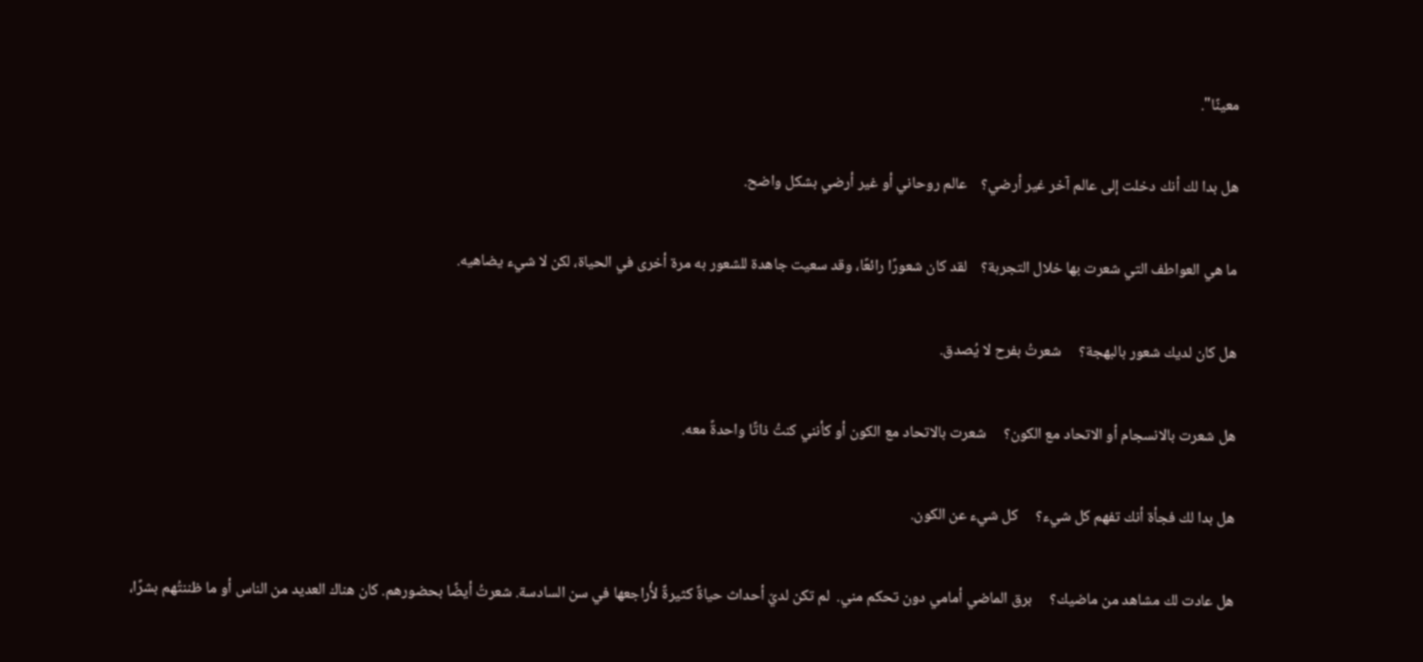معينًا".

هل بدا لك أنك دخلت إلى عالم آخر غير أرضي؟    عالم روحاني أو غير أرضي بشكل واضح.

ما هي العواطف التي شعرت بها خلال التجربة؟    لقد كان شعورًا رائعًا، وقد سعيت جاهدة للشعور به مرة أخرى في الحياة، لكن لا شيء يضاهيه.

هل كان لديك شعور بالبهجة؟     شعرتُ بفرح لا يُصدق.

هل شعرت بالانسجام أو الاتحاد مع الكون؟     شعرت بالاتحاد مع الكون أو كأنني كنتُ ذاتًا واحدةً معه.

هل بدا لك فجأة أنك تفهم كل شيء؟     كل شيء عن الكون.

هل عادت لك مشاهد من ماضيك؟     برق الماضي أمامي دون تحكم مني.  لم تكن لديّ أحداث حياةٌ كثيرةٌ لأُراجعها في سن السادسة. شعرتُ أيضًا بحضورهم. كان هناك العديد من الناس أو ما ظننتُهم بشرًا،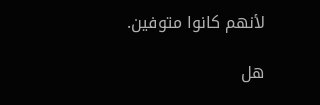لأنهم كانوا متوفين.

هل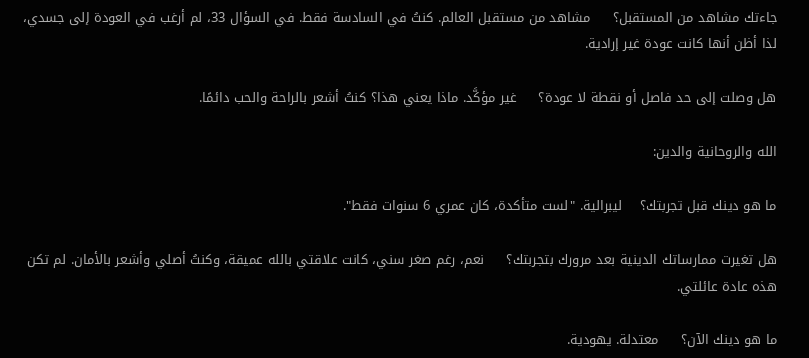جاءتك مشاهد من المستقبل؟     مشاهد من مستقبل العالم. كنتُ في السادسة فقط. في السؤال 33، لم أرغب في العودة إلى جسدي، لذا أظن أنها كانت عودة غير إرادية.

هل وصلت إلى حد فاصل أو نقطة لا عودة؟     غير مؤكَّد. ماذا يعني هذا؟ كنتُ أشعر بالراحة والحب دائمًا.

الله والروحانية والدين:

ما هو دينك قبل تجربتك؟    ليبرالية. "لست متأكدة، كان عمري 6 سنوات فقط".

هل تغيرت ممارساتك الدينية بعد مرورك بتجربتك؟     نعم، رغم صغر سني، كانت علاقتي بالله عميقة، وكنتُ أصلي وأشعر بالأمان. لم تكن هذه عادة عائلتي.

ما هو دينك الآن؟     معتدلة. يهودية.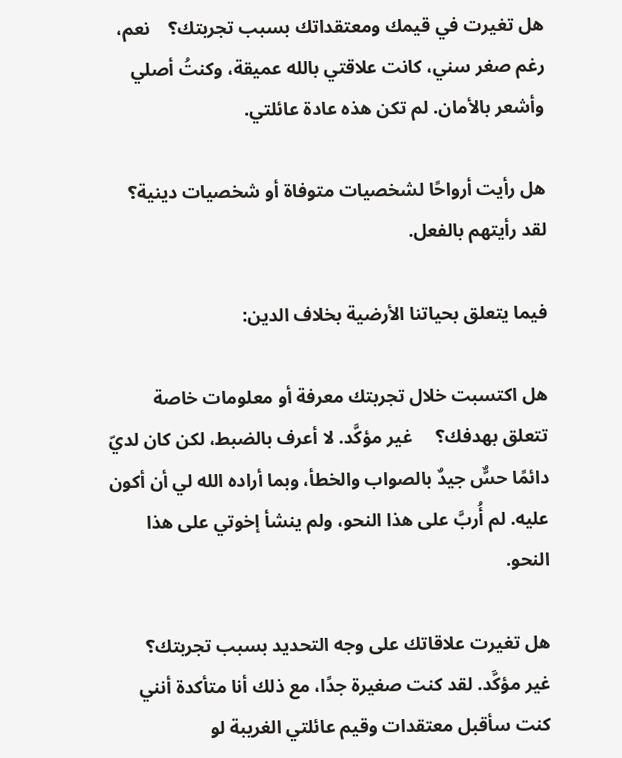هل تغيرت في قيمك ومعتقداتك بسبب تجربتك؟    نعم، رغم صغر سني، كانت علاقتي بالله عميقة، وكنتُ أصلي وأشعر بالأمان. لم تكن هذه عادة عائلتي.

هل رأيت أرواحًا لشخصيات متوفاة أو شخصيات دينية؟     لقد رأيتهم بالفعل.

فيما يتعلق بحياتنا الأرضية بخلاف الدين:

هل اكتسبت خلال تجربتك معرفة أو معلومات خاصة تتعلق بهدفك؟     غير مؤكَّد. لا أعرف بالضبط، لكن كان لديّ دائمًا حسٌّ جيدٌ بالصواب والخطأ، وبما أراده الله لي أن أكون عليه. لم أُربَّ على هذا النحو، ولم ينشأ إخوتي على هذا النحو.

هل تغيرت علاقاتك على وجه التحديد بسبب تجربتك؟     غير مؤكَّد. لقد كنت صغيرة جدًا، مع ذلك أنا متأكدة أنني كنت سأقبل معتقدات وقيم عائلتي الغريبة لو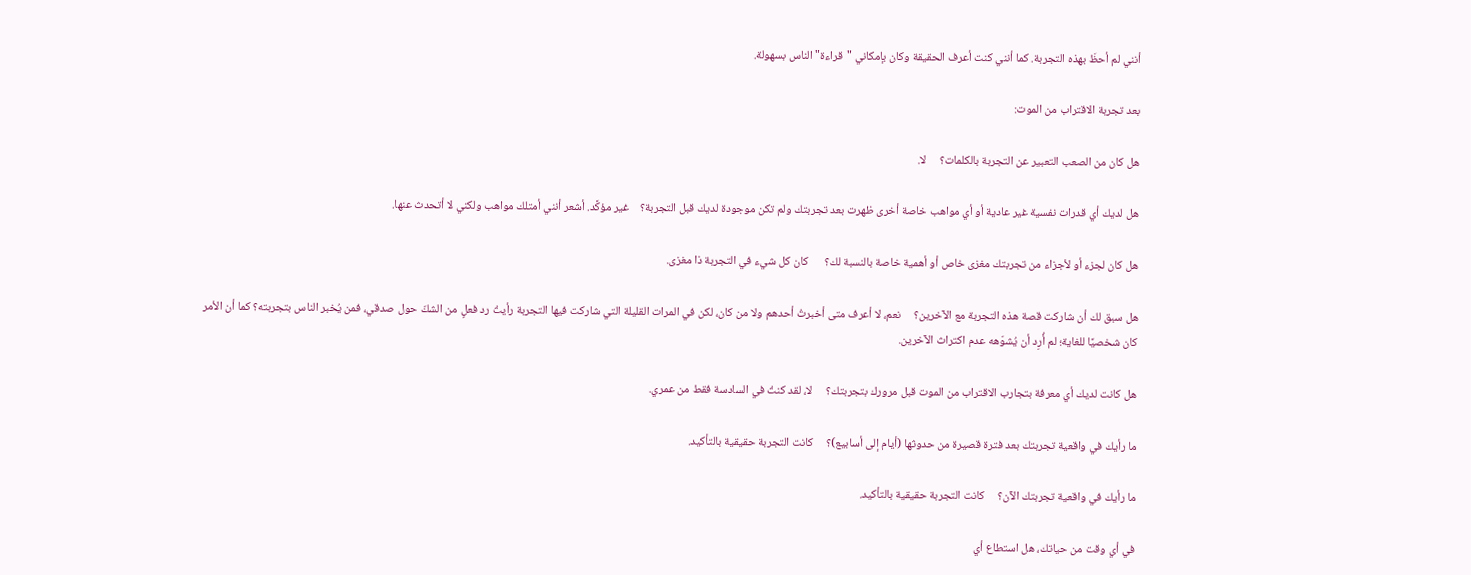أنني لم أحظَ بهذه التجربة. كما أنني كنت أعرف الحقيقة وكان بإمكاني "قراءة" الناس بسهولة.

بعد تجربة الاقتراب من الموت:

هل كان من الصعب التعبير عن التجربة بالكلمات؟     لا.

هل لديك أي قدرات نفسية غير عادية أو أي مواهب خاصة أخرى ظهرت بعد تجربتك ولم تكن موجودة لديك قبل التجربة؟    غير مؤكَّد. أشعر أنني أمتلك مواهب ولكني لا أتحدث عنها.

هل كان لجزء أو لأجزاء من تجربتك مغزى خاص أو أهمية خاصة بالنسبة لك؟      كان كل شيء في التجربة ذا مغزى.

هل سبق لك أن شاركت قصة هذه التجربة مع الآخرين؟     نعم، لا أعرف متى أخبرتُ أحدهم ولا من كان، لكن في المرات القليلة التي شاركت فيها التجربة رأيتُ رد فعلٍ من الشكّ حول صدقي، فمن يُخبر الناس بتجربته؟ كما أن الأمر كان شخصيًا للغاية؛ لم أُرِد أن يُشوّهه عدم اكتراث الآخرين.

هل كانت لديك أي معرفة بتجارب الاقتراب من الموت قبل مرورك بتجربتك؟     لا، لقد كنتُ في السادسة فقط من عمري.

ما رأيك في واقعية تجربتك بعد فترة قصيرة من حدوثها (أيام إلى أسابيع)؟     كانت التجربة حقيقية بالتأكيد.

ما رأيك في واقعية تجربتك الآن؟     كانت التجربة حقيقية بالتأكيد.

في أي وقت من حياتك، هل استطاع أي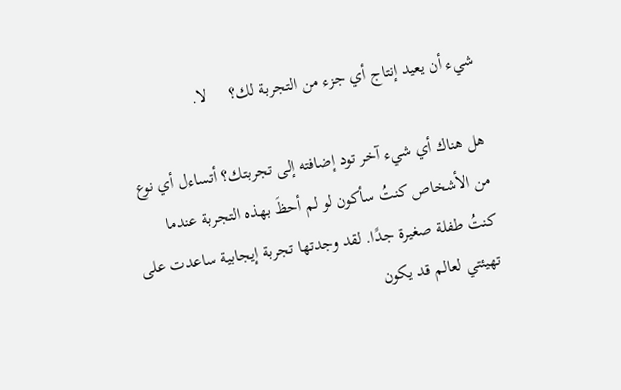شيء أن يعيد إنتاج أي جزء من التجربة لك؟     لا.

هل هناك أي شيء آخر تود إضافته إلى تجربتك؟ أتساءل أي نوع من الأشخاص كنتُ سأكون لو لم أحظَ بهذه التجربة عندما كنتُ طفلة صغيرة جدًا. لقد وجدتها تجربة إيجابية ساعدت على تهيئتي لعالم قد يكون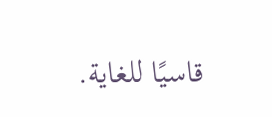قاسيًا للغاية.